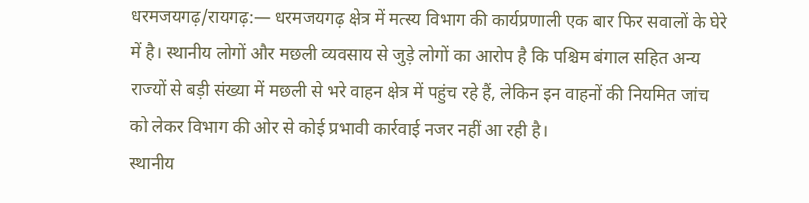धरमजयगढ़/रायगढ़:— धरमजयगढ़ क्षेत्र में मत्स्य विभाग की कार्यप्रणाली एक बार फिर सवालों के घेरे में है। स्थानीय लोगों और मछली व्यवसाय से जुड़े लोगों का आरोप है कि पश्चिम बंगाल सहित अन्य राज्यों से बड़ी संख्या में मछली से भरे वाहन क्षेत्र में पहुंच रहे हैं, लेकिन इन वाहनों की नियमित जांच को लेकर विभाग की ओर से कोई प्रभावी कार्रवाई नजर नहीं आ रही है।
स्थानीय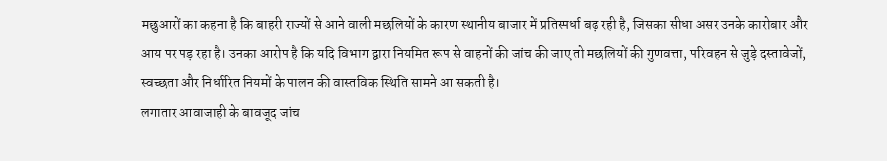मछुआरों का कहना है कि बाहरी राज्यों से आने वाली मछलियों के कारण स्थानीय बाजार में प्रतिस्पर्धा बढ़ रही है, जिसका सीधा असर उनके कारोबार और आय पर पड़ रहा है। उनका आरोप है कि यदि विभाग द्वारा नियमित रूप से वाहनों की जांच की जाए तो मछलियों की गुणवत्ता, परिवहन से जुड़े दस्तावेजों, स्वच्छता और निर्धारित नियमों के पालन की वास्तविक स्थिति सामने आ सकती है।
लगातार आवाजाही के बावजूद जांच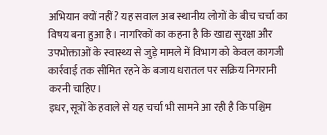अभियान क्यों नहीं? यह सवाल अब स्थानीय लोगों के बीच चर्चा का विषय बना हुआ है। नागरिकों का कहना है कि खाद्य सुरक्षा और उपभोक्ताओं के स्वास्थ्य से जुड़े मामले में विभाग को केवल कागजी कार्रवाई तक सीमित रहने के बजाय धरातल पर सक्रिय निगरानी करनी चाहिए।
इधर, सूत्रों के हवाले से यह चर्चा भी सामने आ रही है कि पश्चिम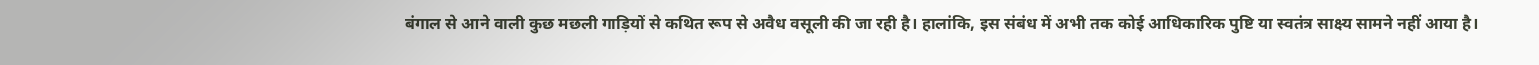बंगाल से आने वाली कुछ मछली गाड़ियों से कथित रूप से अवैध वसूली की जा रही है। हालांकि, इस संबंध में अभी तक कोई आधिकारिक पुष्टि या स्वतंत्र साक्ष्य सामने नहीं आया है।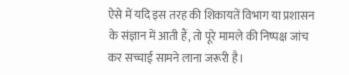ऐसे में यदि इस तरह की शिकायतें विभाग या प्रशासन के संज्ञान में आती हैं, तो पूरे मामले की निष्पक्ष जांच कर सच्चाई सामने लाना जरूरी है।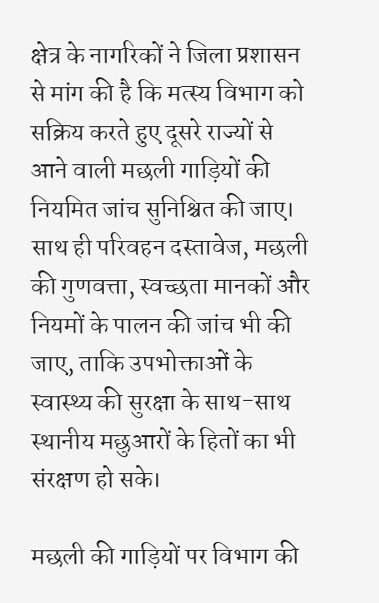क्षेत्र के नागरिकों ने जिला प्रशासन से मांग की है कि मत्स्य विभाग को सक्रिय करते हुए दूसरे राज्यों से आने वाली मछली गाड़ियों की नियमित जांच सुनिश्चित की जाए। साथ ही परिवहन दस्तावेज, मछली की गुणवत्ता, स्वच्छता मानकों और नियमों के पालन की जांच भी की जाए, ताकि उपभोक्ताओं के स्वास्थ्य की सुरक्षा के साथ-साथ स्थानीय मछुआरों के हितों का भी संरक्षण हो सके।

मछली की गाड़ियों पर विभाग की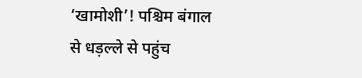‘खामोशी’! पश्चिम बंगाल से धड़ल्ले से पहुंच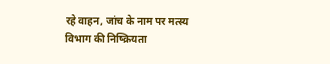रहे वाहन, जांच के नाम पर मत्स्य विभाग की निष्क्रियता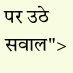पर उठे सवाल">